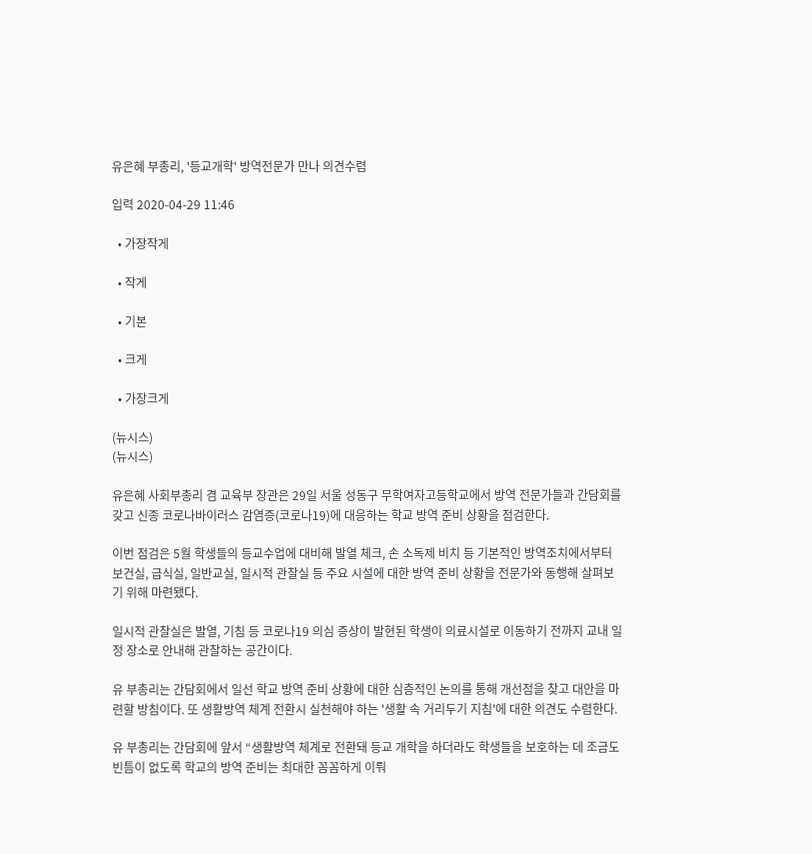유은혜 부총리, '등교개학' 방역전문가 만나 의견수렴

입력 2020-04-29 11:46

  • 가장작게

  • 작게

  • 기본

  • 크게

  • 가장크게

(뉴시스)
(뉴시스)

유은혜 사회부총리 겸 교육부 장관은 29일 서울 성동구 무학여자고등학교에서 방역 전문가들과 간담회를 갖고 신종 코로나바이러스 감염증(코로나19)에 대응하는 학교 방역 준비 상황을 점검한다.

이번 점검은 5월 학생들의 등교수업에 대비해 발열 체크, 손 소독제 비치 등 기본적인 방역조치에서부터 보건실, 급식실, 일반교실, 일시적 관찰실 등 주요 시설에 대한 방역 준비 상황을 전문가와 동행해 살펴보기 위해 마련됐다.

일시적 관찰실은 발열, 기침 등 코로나19 의심 증상이 발현된 학생이 의료시설로 이동하기 전까지 교내 일정 장소로 안내해 관찰하는 공간이다.

유 부총리는 간담회에서 일선 학교 방역 준비 상황에 대한 심층적인 논의를 통해 개선점을 찾고 대안을 마련할 방침이다. 또 생활방역 체계 전환시 실천해야 하는 '생활 속 거리두기 지침'에 대한 의견도 수렴한다.

유 부총리는 간담회에 앞서 “생활방역 체계로 전환돼 등교 개학을 하더라도 학생들을 보호하는 데 조금도 빈틈이 없도록 학교의 방역 준비는 최대한 꼼꼼하게 이뤄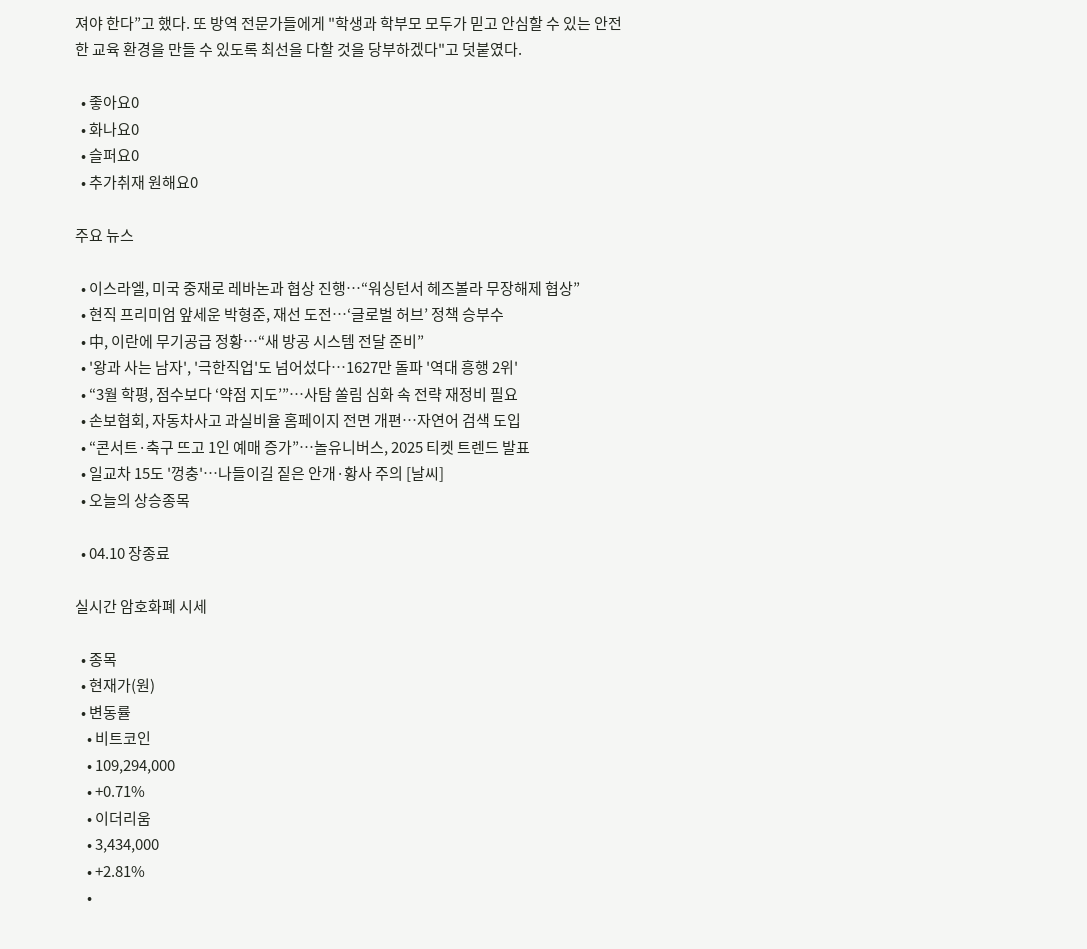져야 한다”고 했다. 또 방역 전문가들에게 "학생과 학부모 모두가 믿고 안심할 수 있는 안전한 교육 환경을 만들 수 있도록 최선을 다할 것을 당부하겠다"고 덧붙였다.

  • 좋아요0
  • 화나요0
  • 슬퍼요0
  • 추가취재 원해요0

주요 뉴스

  • 이스라엘, 미국 중재로 레바논과 협상 진행…“워싱턴서 헤즈볼라 무장해제 협상”
  • 현직 프리미엄 앞세운 박형준, 재선 도전…‘글로벌 허브’ 정책 승부수
  • 中, 이란에 무기공급 정황…“새 방공 시스템 전달 준비”
  • '왕과 사는 남자', '극한직업'도 넘어섰다⋯1627만 돌파 '역대 흥행 2위'
  • “3월 학평, 점수보다 ‘약점 지도’”…사탐 쏠림 심화 속 전략 재정비 필요
  • 손보협회, 자동차사고 과실비율 홈페이지 전면 개편⋯자연어 검색 도입
  • “콘서트·축구 뜨고 1인 예매 증가”…놀유니버스, 2025 티켓 트렌드 발표
  • 일교차 15도 '껑충'…나들이길 짙은 안개·황사 주의 [날씨]
  • 오늘의 상승종목

  • 04.10 장종료

실시간 암호화폐 시세

  • 종목
  • 현재가(원)
  • 변동률
    • 비트코인
    • 109,294,000
    • +0.71%
    • 이더리움
    • 3,434,000
    • +2.81%
    •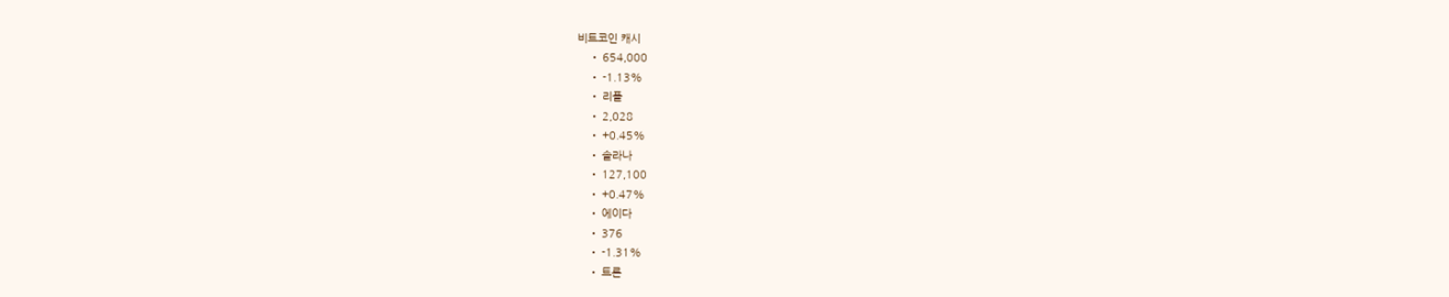비트코인 캐시
    • 654,000
    • -1.13%
    • 리플
    • 2,028
    • +0.45%
    • 솔라나
    • 127,100
    • +0.47%
    • 에이다
    • 376
    • -1.31%
    • 트론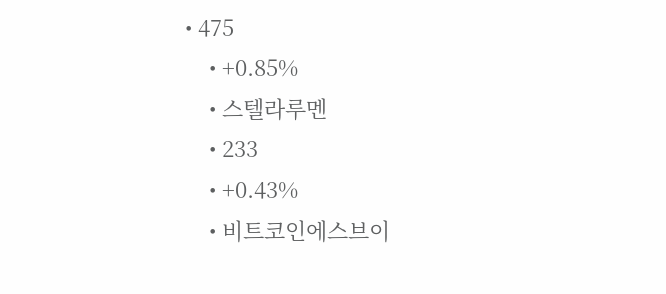• 475
    • +0.85%
    • 스텔라루멘
    • 233
    • +0.43%
    • 비트코인에스브이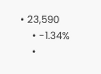• 23,590
    • -1.34%
    •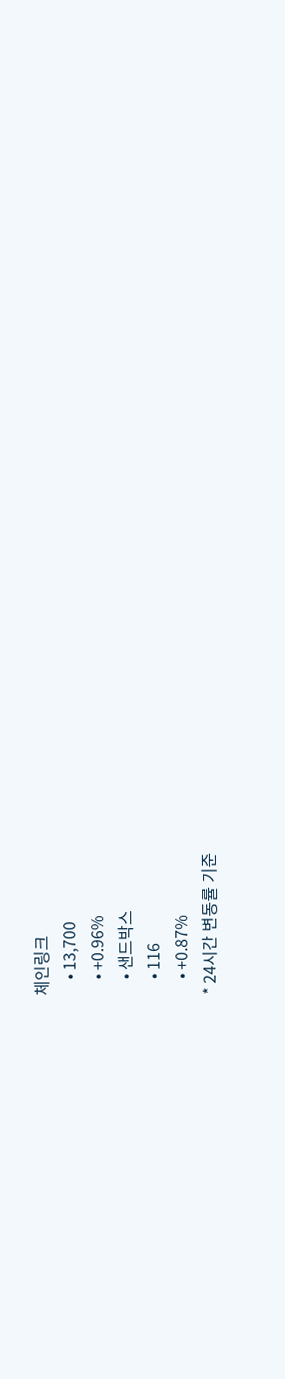체인링크
    • 13,700
    • +0.96%
    • 샌드박스
    • 116
    • +0.87%
* 24시간 변동률 기준